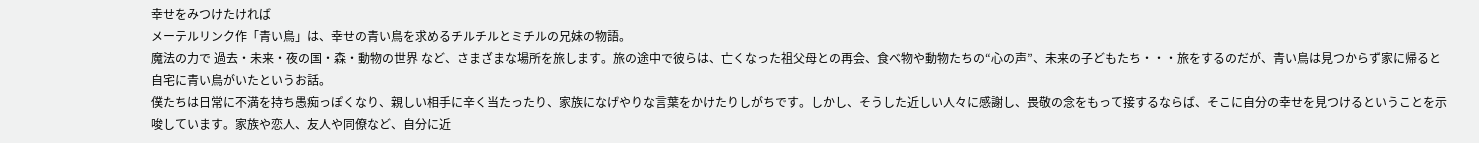幸せをみつけたければ
メーテルリンク作「青い鳥」は、幸せの青い鳥を求めるチルチルとミチルの兄妹の物語。
魔法の力で 過去・未来・夜の国・森・動物の世界 など、さまざまな場所を旅します。旅の途中で彼らは、亡くなった祖父母との再会、食べ物や動物たちの“心の声”、未来の子どもたち・・・旅をするのだが、青い鳥は見つからず家に帰ると自宅に青い鳥がいたというお話。
僕たちは日常に不満を持ち愚痴っぽくなり、親しい相手に辛く当たったり、家族になげやりな言葉をかけたりしがちです。しかし、そうした近しい人々に感謝し、畏敬の念をもって接するならば、そこに自分の幸せを見つけるということを示唆しています。家族や恋人、友人や同僚など、自分に近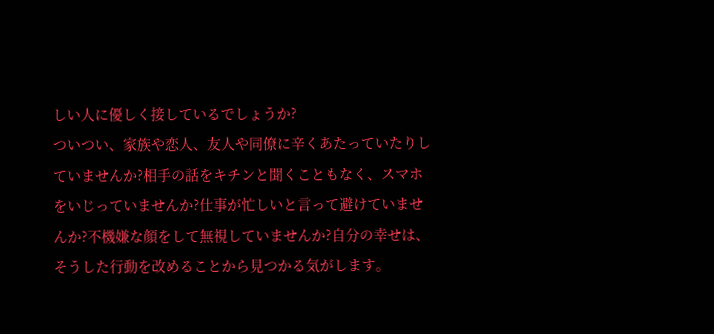しい人に優しく接しているでしょうか?
ついつい、家族や恋人、友人や同僚に辛くあたっていたりしていませんか?相手の話をキチンと聞くこともなく、スマホをいじっていませんか?仕事が忙しいと言って避けていませんか?不機嫌な顔をして無視していませんか?自分の幸せは、そうした行動を改めることから見つかる気がします。